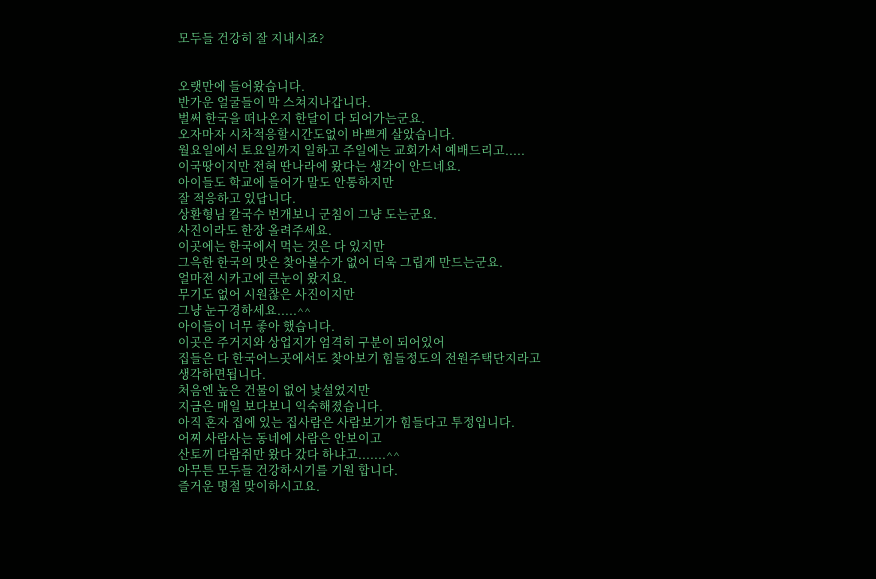모두들 건강히 잘 지내시죠?


오랫만에 들어왔습니다.
반가운 얼굴들이 막 스쳐지나갑니다.
벌써 한국을 떠나온지 한달이 다 되어가는군요.
오자마자 시차적응할시간도없이 바쁘게 살았습니다.
월요일에서 토요일까지 일하고 주일에는 교회가서 예배드리고.....
이국땅이지만 전혀 딴나라에 왔다는 생각이 안드네요.
아이들도 학교에 들어가 말도 안통하지만
잘 적응하고 있답니다.
상환형님 칼국수 번개보니 군침이 그냥 도는군요.
사진이라도 한장 올려주세요.
이곳에는 한국에서 먹는 것은 다 있지만
그윽한 한국의 맛은 찾아볼수가 없어 더욱 그립게 만드는군요.
얼마전 시카고에 큰눈이 왔지요.
무기도 없어 시원찮은 사진이지만
그냥 눈구경하세요.....^^
아이들이 너무 좋아 했습니다.
이곳은 주거지와 상업지가 엄격히 구분이 되어있어
집들은 다 한국어느곳에서도 찾아보기 힘들정도의 전원주택단지라고
생각하면됩니다.
처음엔 높은 건물이 없어 낯설었지만
지금은 매일 보다보니 익숙해졌습니다.
아직 혼자 집에 있는 집사람은 사람보기가 힘들다고 투정입니다.
어찌 사람사는 동네에 사람은 안보이고
산토끼 다람쥐만 왔다 갔다 하냐고.......^^
아무튼 모두들 건강하시기를 기원 합니다.
즐거운 명절 맞이하시고요.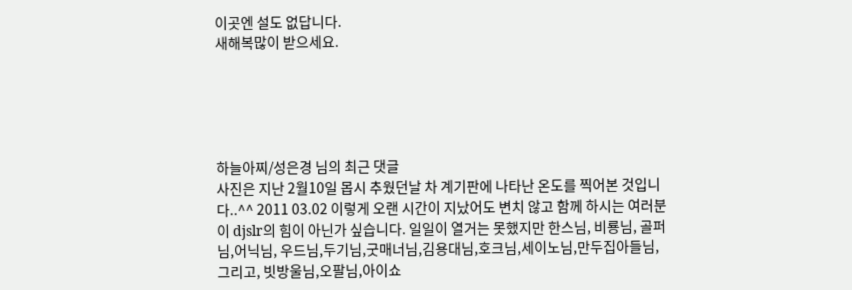이곳엔 설도 없답니다.
새해복많이 받으세요.





하늘아찌/성은경 님의 최근 댓글
사진은 지난 2월10일 몹시 추웠던날 차 계기판에 나타난 온도를 찍어본 것입니다..^^ 2011 03.02 이렇게 오랜 시간이 지났어도 변치 않고 함께 하시는 여러분이 djslr의 힘이 아닌가 싶습니다. 일일이 열거는 못했지만 한스님, 비룡님, 골퍼님,어닉님, 우드님,두기님,굿매너님,김용대님,호크님,세이노님,만두집아들님, 그리고, 빗방울님,오팔님,아이쇼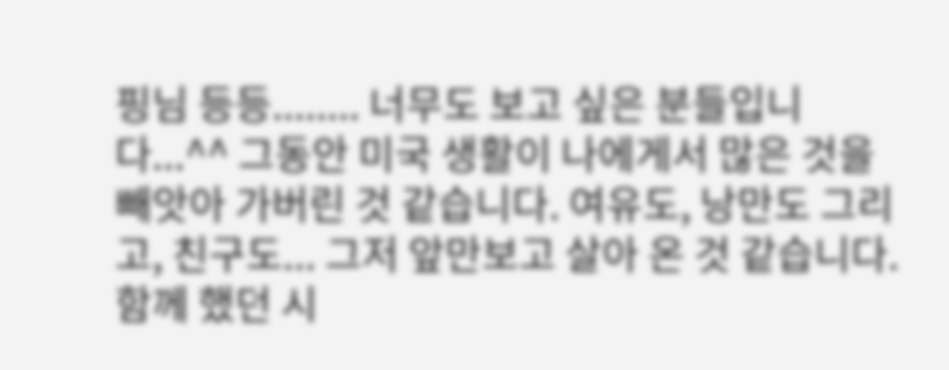핑님 등등........ 너무도 보고 싶은 분들입니다...^^ 그동안 미국 생활이 나에게서 많은 것을 빼앗아 가버린 것 같습니다. 여유도, 낭만도 그리고, 친구도... 그저 앞만보고 살아 온 것 같습니다. 함께 했던 시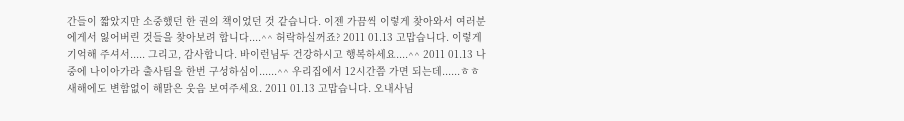간들이 짧았지만 소중했던 한 권의 책이었던 것 같습니다. 이젠 가끔씩 이렇게 찾아와서 여러분에게서 잃어버린 것들을 찾아보려 합니다....^^ 허락하실꺼죠? 2011 01.13 고맙습니다. 이렇게 기억해 주셔서..... 그리고, 감사합니다. 바이런님두 건강하시고 행복하세요....^^ 2011 01.13 나중에 나이아가라 출사팀을 한번 구성하심이......^^ 우리집에서 12시간쯤 가면 되는데......ㅎㅎ 새해에도 변함없이 해맑은 웃음 보여주세요. 2011 01.13 고맙습니다. 오내사님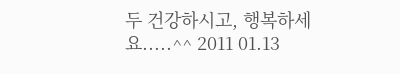두 건강하시고, 행복하세요.....^^ 2011 01.13